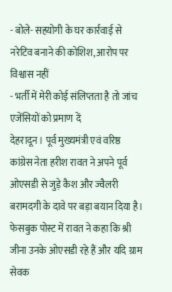- बोले- सहयोगी के घर कार्रवाई से नरेटिव बनाने की कोशिश, आरोप पर विश्वास नहीं
- भर्ती में मेरी कोई संलिप्तता है तो जांच एजेंसियों को प्रमाण दें
देहरादून। पूर्व मुख्यमंत्री एवं वरिष्ठ कांग्रेस नेता हरीश रावत ने अपने पूर्व ओएसडी से जुड़े कैश और ज्वैलरी बरामदगी के दावे पर बड़ा बयान दिया है। फेसबुक पोस्ट में रावत ने कहा कि श्री जीना उनके ओएसडी रहे हैं और यदि ग्राम सेवक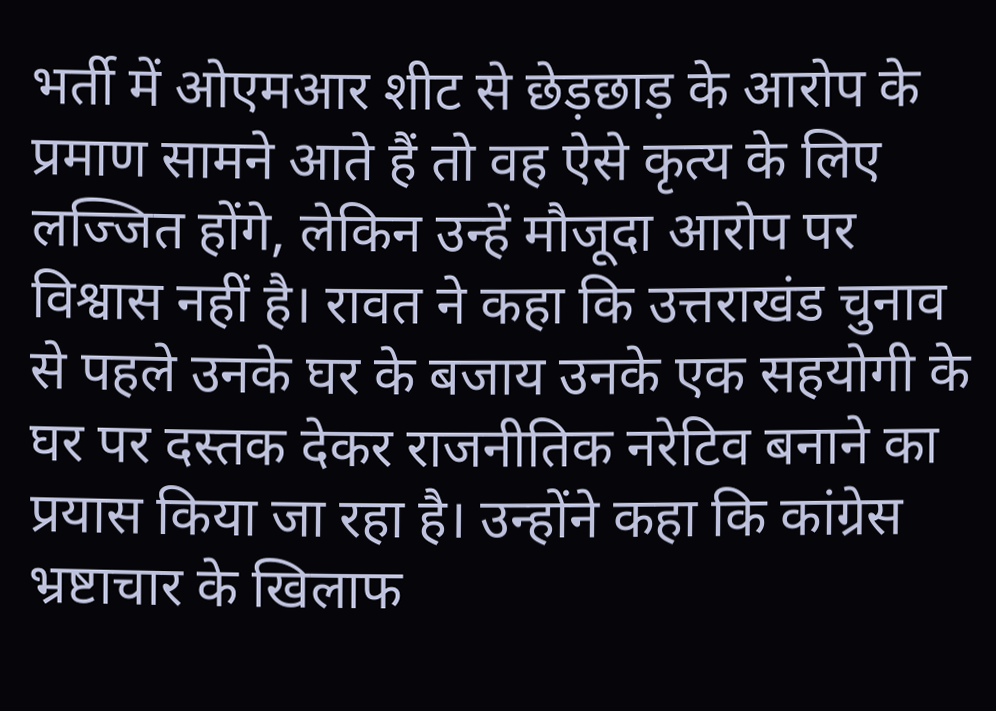भर्ती में ओएमआर शीट से छेड़छाड़ के आरोप के प्रमाण सामने आते हैं तो वह ऐसे कृत्य के लिए लज्जित होंगे, लेकिन उन्हें मौजूदा आरोप पर विश्वास नहीं है। रावत ने कहा कि उत्तराखंड चुनाव से पहले उनके घर के बजाय उनके एक सहयोगी के घर पर दस्तक देकर राजनीतिक नरेटिव बनाने का प्रयास किया जा रहा है। उन्होंने कहा कि कांग्रेस भ्रष्टाचार के खिलाफ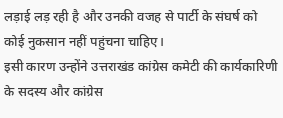लड़ाई लड़ रही है और उनकी वजह से पार्टी के संघर्ष को कोई नुकसान नहीं पहुंचना चाहिए।
इसी कारण उन्होंने उत्तराखंड कांग्रेस कमेटी की कार्यकारिणी के सदस्य और कांग्रेस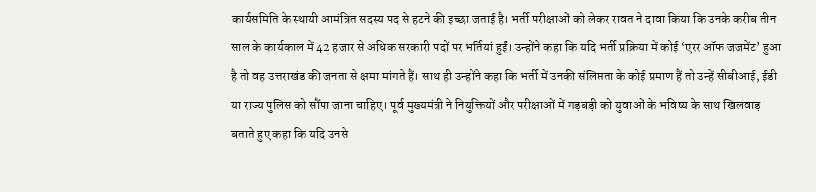कार्यसमिति के स्थायी आमंत्रित सदस्य पद से हटने की इच्छा जताई है। भर्ती परीक्षाओं को लेकर रावत ने दावा किया कि उनके करीब तीन साल के कार्यकाल में 42 हजार से अधिक सरकारी पदों पर भर्तियां हुईं। उन्होंने कहा कि यदि भर्ती प्रक्रिया में कोई ‘एरर ऑफ जजमेंट’ हुआ है तो वह उत्तराखंड की जनता से क्षमा मांगते हैं। साथ ही उन्होंने कहा कि भर्ती में उनकी संलिप्तता के कोई प्रमाण हैं तो उन्हें सीबीआई, ईडी या राज्य पुलिस को सौंपा जाना चाहिए। पूर्व मुख्यमंत्री ने नियुक्तियों और परीक्षाओं में गड़बड़ी को युवाओं के भविष्य के साथ खिलवाड़ बताते हुए कहा कि यदि उनसे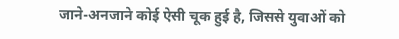जाने-अनजाने कोई ऐसी चूक हुई है, जिससे युवाओं को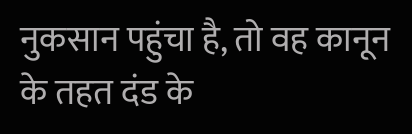नुकसान पहुंचा है, तो वह कानून के तहत दंड के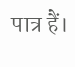पात्र हैं।